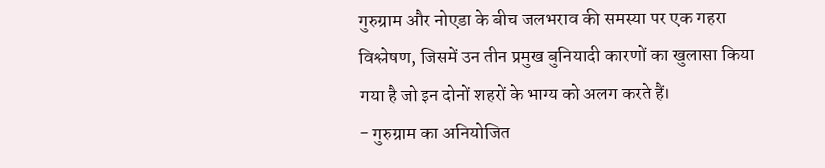गुरुग्राम और नोएडा के बीच जलभराव की समस्या पर एक गहरा विश्लेषण, जिसमें उन तीन प्रमुख बुनियादी कारणों का खुलासा किया गया है जो इन दोनों शहरों के भाग्य को अलग करते हैं।
- गुरुग्राम का अनियोजित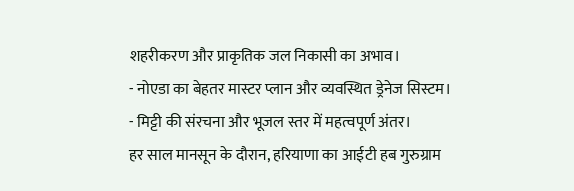शहरीकरण और प्राकृतिक जल निकासी का अभाव।
- नोएडा का बेहतर मास्टर प्लान और व्यवस्थित ड्रेनेज सिस्टम।
- मिट्टी की संरचना और भूजल स्तर में महत्वपूर्ण अंतर।
हर साल मानसून के दौरान, हरियाणा का आईटी हब गुरुग्राम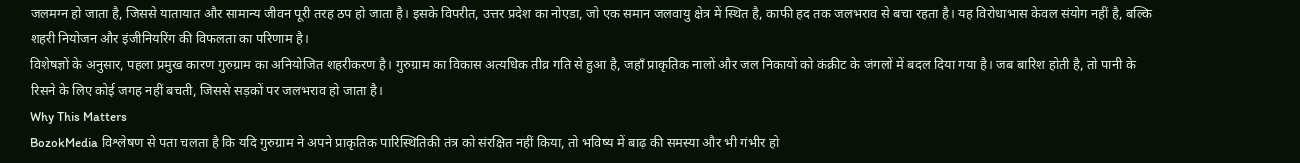जलमग्न हो जाता है, जिससे यातायात और सामान्य जीवन पूरी तरह ठप हो जाता है। इसके विपरीत, उत्तर प्रदेश का नोएडा, जो एक समान जलवायु क्षेत्र में स्थित है, काफी हद तक जलभराव से बचा रहता है। यह विरोधाभास केवल संयोग नहीं है, बल्कि शहरी नियोजन और इंजीनियरिंग की विफलता का परिणाम है।
विशेषज्ञों के अनुसार, पहला प्रमुख कारण गुरुग्राम का अनियोजित शहरीकरण है। गुरुग्राम का विकास अत्यधिक तीव्र गति से हुआ है, जहाँ प्राकृतिक नालों और जल निकायों को कंक्रीट के जंगलों में बदल दिया गया है। जब बारिश होती है, तो पानी के रिसने के लिए कोई जगह नहीं बचती, जिससे सड़कों पर जलभराव हो जाता है।
Why This Matters
BozokMedia विश्लेषण से पता चलता है कि यदि गुरुग्राम ने अपने प्राकृतिक पारिस्थितिकी तंत्र को संरक्षित नहीं किया, तो भविष्य में बाढ़ की समस्या और भी गंभीर हो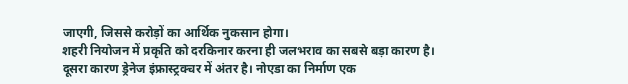जाएगी, जिससे करोड़ों का आर्थिक नुकसान होगा।
शहरी नियोजन में प्रकृति को दरकिनार करना ही जलभराव का सबसे बड़ा कारण है।
दूसरा कारण ड्रेनेज इंफ्रास्ट्रक्चर में अंतर है। नोएडा का निर्माण एक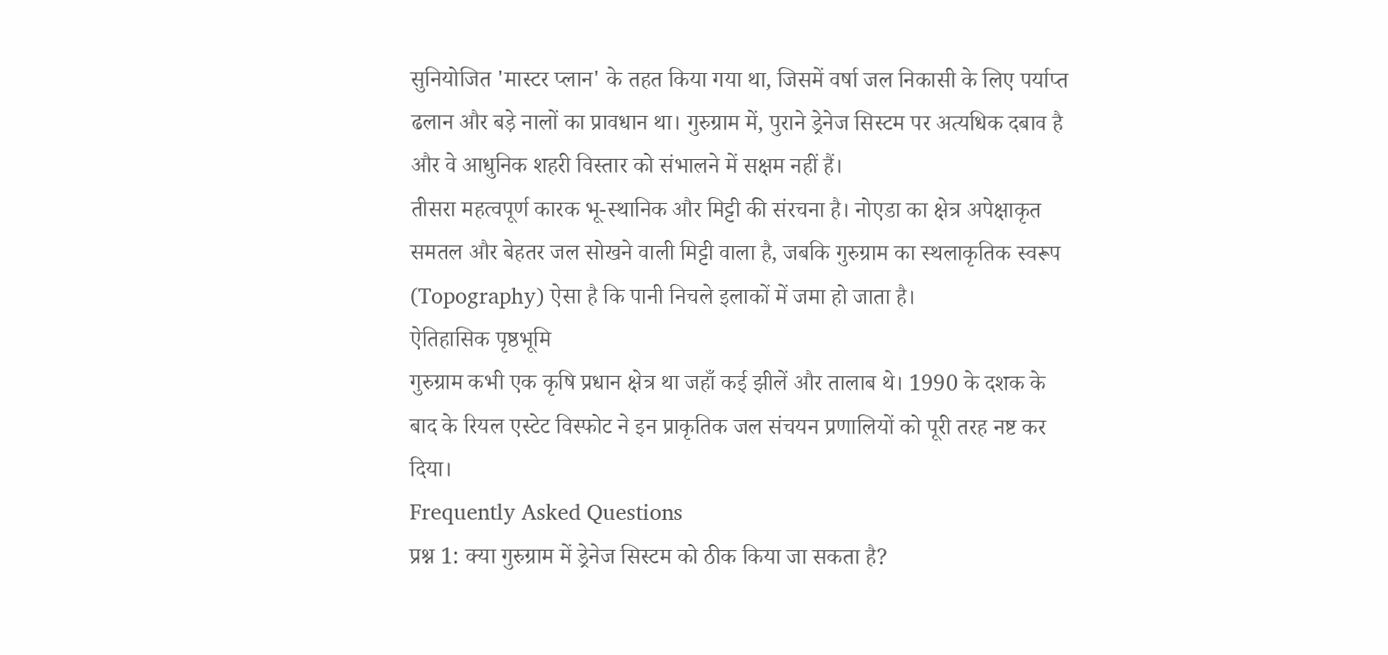सुनियोजित 'मास्टर प्लान' के तहत किया गया था, जिसमें वर्षा जल निकासी के लिए पर्याप्त ढलान और बड़े नालों का प्रावधान था। गुरुग्राम में, पुराने ड्रेनेज सिस्टम पर अत्यधिक दबाव है और वे आधुनिक शहरी विस्तार को संभालने में सक्षम नहीं हैं।
तीसरा महत्वपूर्ण कारक भू-स्थानिक और मिट्टी की संरचना है। नोएडा का क्षेत्र अपेक्षाकृत समतल और बेहतर जल सोखने वाली मिट्टी वाला है, जबकि गुरुग्राम का स्थलाकृतिक स्वरूप (Topography) ऐसा है कि पानी निचले इलाकों में जमा हो जाता है।
ऐतिहासिक पृष्ठभूमि
गुरुग्राम कभी एक कृषि प्रधान क्षेत्र था जहाँ कई झीलें और तालाब थे। 1990 के दशक के बाद के रियल एस्टेट विस्फोट ने इन प्राकृतिक जल संचयन प्रणालियों को पूरी तरह नष्ट कर दिया।
Frequently Asked Questions
प्रश्न 1: क्या गुरुग्राम में ड्रेनेज सिस्टम को ठीक किया जा सकता है?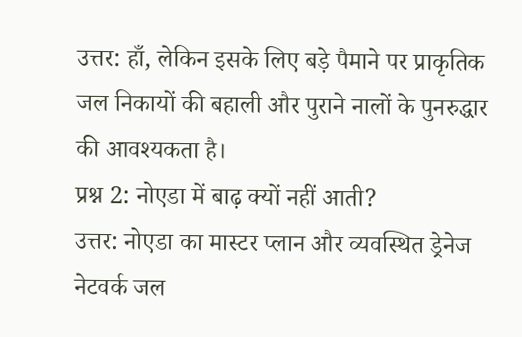उत्तर: हाँ, लेकिन इसके लिए बड़े पैमाने पर प्राकृतिक जल निकायों की बहाली और पुराने नालों के पुनरुद्धार की आवश्यकता है।
प्रश्न 2: नोएडा में बाढ़ क्यों नहीं आती?
उत्तर: नोएडा का मास्टर प्लान और व्यवस्थित ड्रेनेज नेटवर्क जल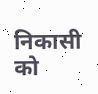निकासी को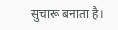सुचारू बनाता है।